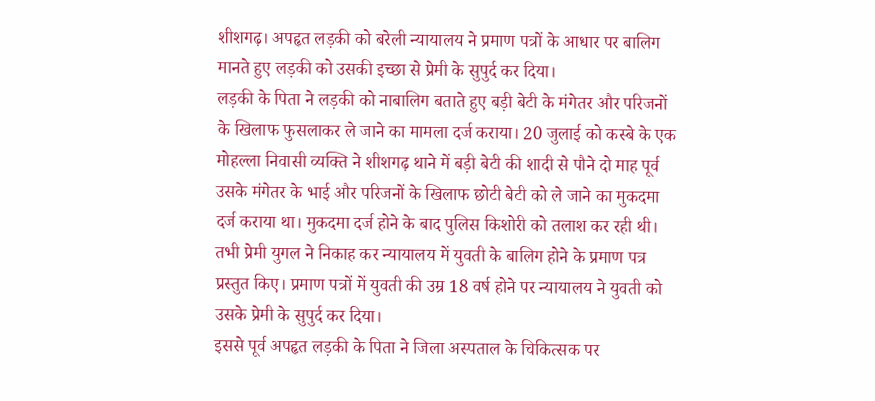शीशगढ़। अपहृत लड़की को बरेली न्यायालय ने प्रमाण पत्रों के आधार पर बालिग मानते हुए लड़की को उसकी इच्छा से प्रेमी के सुपुर्द कर दिया।
लड़की के पिता ने लड़की को नाबालिग बताते हुए बड़ी बेटी के मंगेतर और परिजनों के खिलाफ फुसलाकर ले जाने का मामला दर्ज कराया। 20 जुलाई को कस्बे के एक मोहल्ला निवासी व्यक्ति ने शीशगढ़ थाने में बड़ी बेटी की शादी से पौने दो माह पूर्व उसके मंगेतर के भाई और परिजनों के खिलाफ छोटी बेटी को ले जाने का मुकदमा दर्ज कराया था। मुकदमा दर्ज होने के बाद पुलिस किशोरी को तलाश कर रही थी। तभी प्रेमी युगल ने निकाह कर न्यायालय में युवती के बालिग होने के प्रमाण पत्र प्रस्तुत किए। प्रमाण पत्रों में युवती की उम्र 18 वर्ष होने पर न्यायालय ने युवती को उसके प्रेमी के सुपुर्द कर दिया।
इससे पूर्व अपहृत लड़की के पिता ने जिला अस्पताल के चिकित्सक पर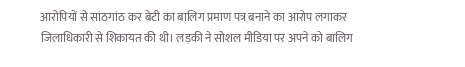आरोपियों से सांठगांठ कर बेटी का बालिग प्रमाण पत्र बनाने का आरोप लगाकर जिलाधिकारी से शिकायत की थी। लड़की ने सोशल मीडिया पर अपने को बालिग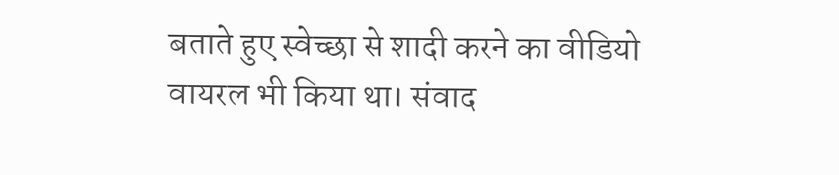बताते हुए स्वेच्छा से शादी करने का वीडियो वायरल भी किया था। संवाद